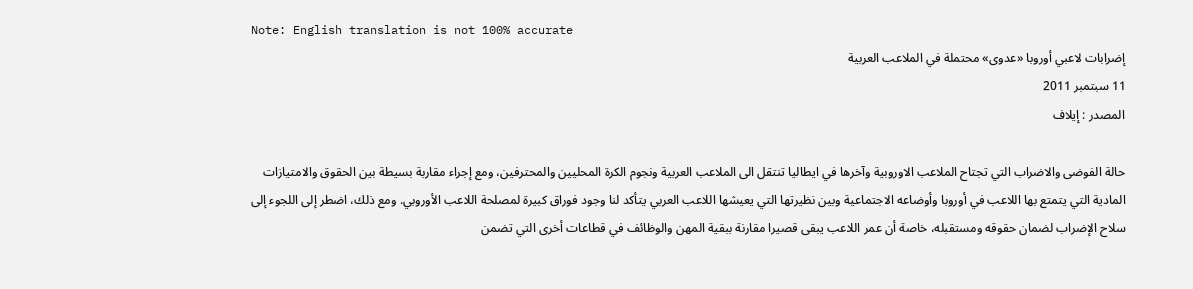Note: English translation is not 100% accurate
إضرابات لاعبي أوروبا «عدوى» محتملة في الملاعب العربية
11 سبتمبر 2011
المصدر : إيلاف

حالة الفوضى والاضراب التي تجتاح الملاعب الاوروبية وآخرها في ايطاليا تنتقل الى الملاعب العربية ونجوم الكرة المحليين والمحترفين، ومع إجراء مقاربة بسيطة بين الحقوق والامتيازات المادية التي يتمتع بها اللاعب في أوروبا وأوضاعه الاجتماعية وبين نظيرتها التي يعيشها اللاعب العربي يتأكد لنا وجود فوراق كبيرة لمصلحة اللاعب الأوروبي. ومع ذلك، اضطر إلى اللجوء إلى سلاح الإضراب لضمان حقوقه ومستقبله، خاصة أن عمر اللاعب يبقى قصيرا مقارنة ببقية المهن والوظائف في قطاعات أخرى التي تضمن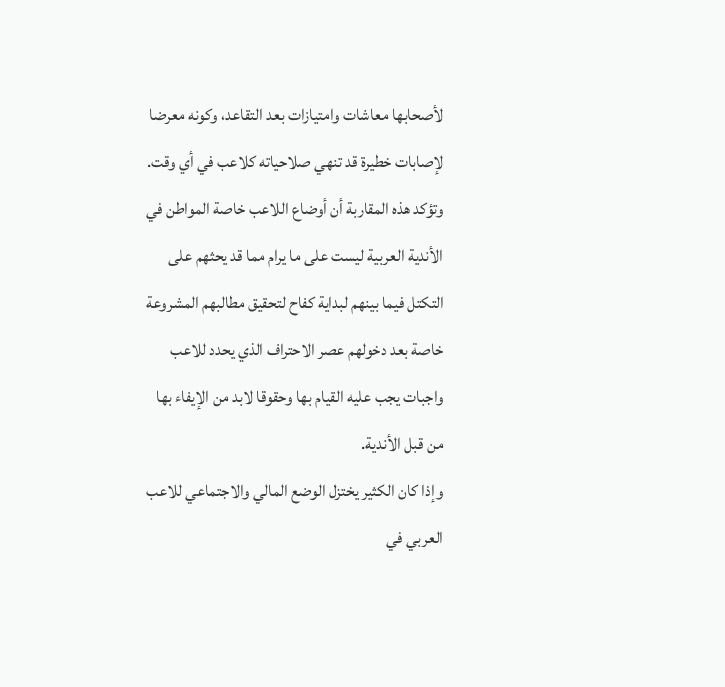لأصحابها معاشات وامتيازات بعد التقاعد، وكونه معرضا لإصابات خطيرة قد تنهي صلاحياته كلاعب في أي وقت.
وتؤكد هذه المقاربة أن أوضاع اللاعب خاصة المواطن في الأندية العربية ليست على ما يرام مما قد يحثهم على التكتل فيما بينهم لبداية كفاح لتحقيق مطالبهم المشروعة خاصة بعد دخولهم عصر الاحتراف الذي يحدد للاعب واجبات يجب عليه القيام بها وحقوقا لابد من الإيفاء بها من قبل الأندية.
وإذا كان الكثير يختزل الوضع المالي والاجتماعي للاعب العربي في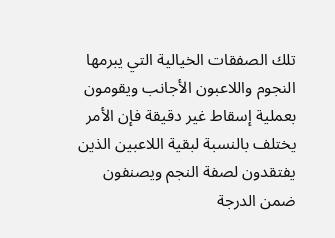تلك الصفقات الخيالية التي يبرمها النجوم واللاعبون الأجانب ويقومون بعملية إسقاط غير دقيقة فإن الأمر يختلف بالنسبة لبقية اللاعبين الذين يفتقدون لصفة النجم ويصنفون ضمن الدرجة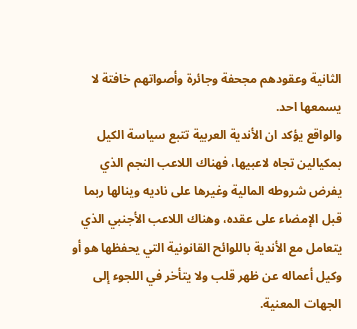الثانية وعقودهم مجحفة وجائرة وأصواتهم خافتة لا يسمعها احد.
والواقع يؤكد ان الأندية العربية تتبع سياسة الكيل بمكيالين تجاه لاعبيها، فهناك اللاعب النجم الذي يفرض شروطه المالية وغيرها على ناديه وينالها ربما قبل الإمضاء على عقده، وهناك اللاعب الأجنبي الذي يتعامل مع الأندية باللوائح القانونية التي يحفظها هو أو وكيل أعماله عن ظهر قلب ولا يتأخر في اللجوء إلى الجهات المعنية.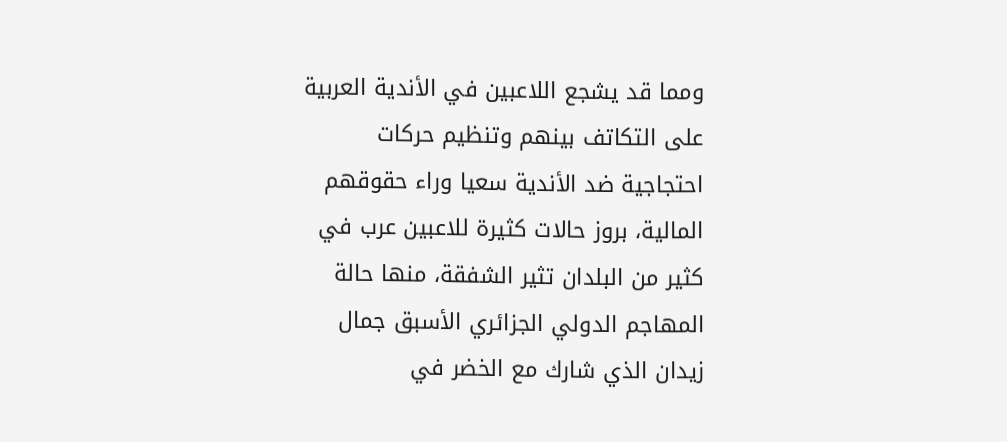ومما قد يشجع اللاعبين في الأندية العربية على التكاتف بينهم وتنظيم حركات احتجاجية ضد الأندية سعيا وراء حقوقهم المالية، بروز حالات كثيرة للاعبين عرب في كثير من البلدان تثير الشفقة، منها حالة المهاجم الدولي الجزائري الأسبق جمال زيدان الذي شارك مع الخضر في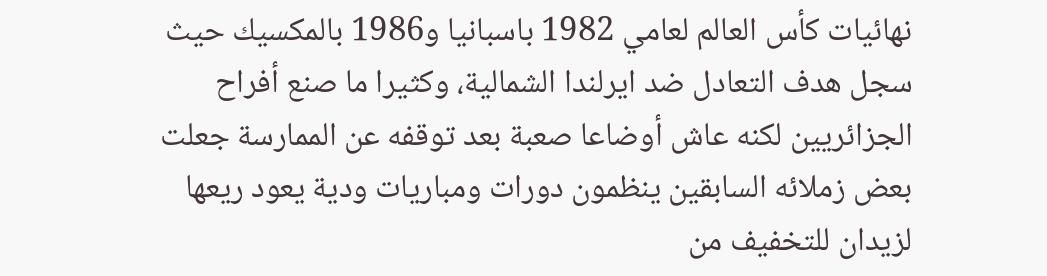نهائيات كأس العالم لعامي 1982 باسبانيا و1986 بالمكسيك حيث سجل هدف التعادل ضد ايرلندا الشمالية، وكثيرا ما صنع أفراح الجزائريين لكنه عاش أوضاعا صعبة بعد توقفه عن الممارسة جعلت بعض زملائه السابقين ينظمون دورات ومباريات ودية يعود ريعها لزيدان للتخفيف من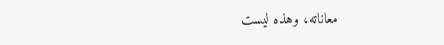معاناته، وهذه ليست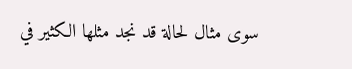سوى مثال لحالة قد نجد مثلها الكثير في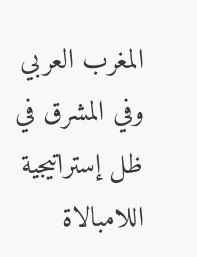المغرب العربي وفي المشرق في ظل إستراتيجية اللامبالاة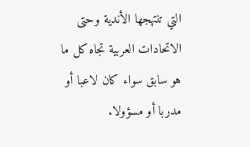التي تنتهجها الأندية وحتى الاتحادات العربية تجاه كل ما هو سابق سواء كان لاعبا أو مدربا أو مسؤولا.